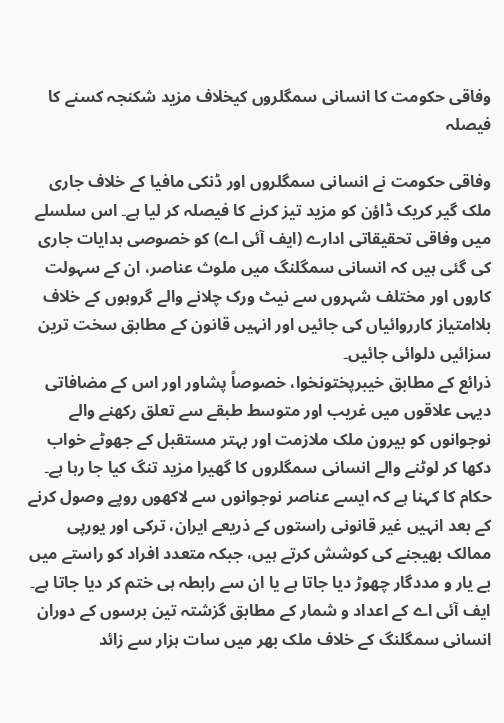وفاقی حکومت کا انسانی سمگلروں کیخلاف مزید شکنجہ کسنے کا فیصلہ

وفاقی حکومت نے انسانی سمگلروں اور ڈنکی مافیا کے خلاف جاری ملک گیر کریک ڈاؤن کو مزید تیز کرنے کا فیصلہ کر لیا ہے۔ اس سلسلے میں وفاقی تحقیقاتی ادارے (ایف آئی اے) کو خصوصی ہدایات جاری کی گئی ہیں کہ انسانی سمگلنگ میں ملوث عناصر، ان کے سہولت کاروں اور مختلف شہروں سے نیٹ ورک چلانے والے گروہوں کے خلاف بلاامتیاز کارروائیاں کی جائیں اور انہیں قانون کے مطابق سخت ترین سزائیں دلوائی جائیں۔
ذرائع کے مطابق خیبرپختونخوا، خصوصاً پشاور اور اس کے مضافاتی دیہی علاقوں میں غریب اور متوسط طبقے سے تعلق رکھنے والے نوجوانوں کو بیرون ملک ملازمت اور بہتر مستقبل کے جھوٹے خواب دکھا کر لوٹنے والے انسانی سمگلروں کا گھیرا مزید تنگ کیا جا رہا ہے۔ حکام کا کہنا ہے کہ ایسے عناصر نوجوانوں سے لاکھوں روپے وصول کرنے کے بعد انہیں غیر قانونی راستوں کے ذریعے ایران، ترکی اور یورپی ممالک بھیجنے کی کوشش کرتے ہیں، جبکہ متعدد افراد کو راستے میں بے یار و مددگار چھوڑ دیا جاتا ہے یا ان سے رابطہ ہی ختم کر دیا جاتا ہے۔
ایف آئی اے کے اعداد و شمار کے مطابق گزشتہ تین برسوں کے دوران انسانی سمگلنگ کے خلاف ملک بھر میں سات ہزار سے زائد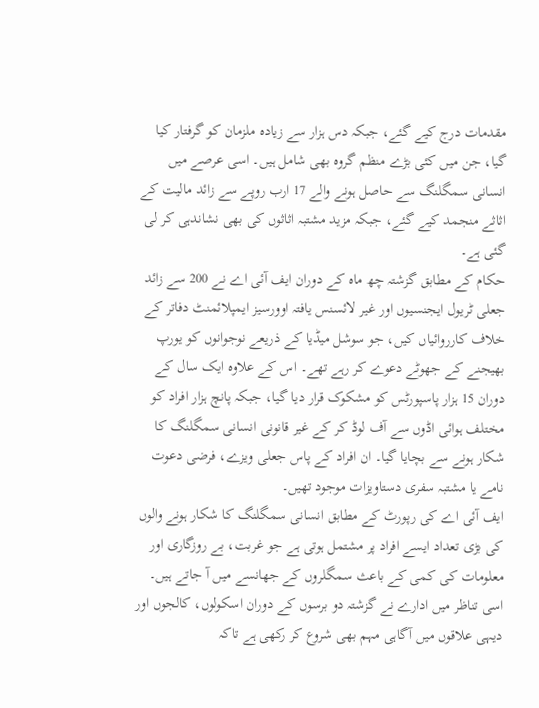مقدمات درج کیے گئے، جبکہ دس ہزار سے زیادہ ملزمان کو گرفتار کیا گیا، جن میں کئی بڑے منظم گروہ بھی شامل ہیں۔ اسی عرصے میں انسانی سمگلنگ سے حاصل ہونے والے 17 ارب روپے سے زائد مالیت کے اثاثے منجمد کیے گئے، جبکہ مزید مشتبہ اثاثوں کی بھی نشاندہی کر لی گئی ہے۔
حکام کے مطابق گزشتہ چھ ماہ کے دوران ایف آئی اے نے 200 سے زائد جعلی ٹریول ایجنسیوں اور غیر لائسنس یافتہ اوورسیز ایمپلائمنٹ دفاتر کے خلاف کارروائیاں کیں، جو سوشل میڈیا کے ذریعے نوجوانوں کو یورپ بھیجنے کے جھوٹے دعوے کر رہے تھے۔ اس کے علاوہ ایک سال کے دوران 15 ہزار پاسپورٹس کو مشکوک قرار دیا گیا، جبکہ پانچ ہزار افراد کو مختلف ہوائی اڈوں سے آف لوڈ کر کے غیر قانونی انسانی سمگلنگ کا شکار ہونے سے بچایا گیا۔ ان افراد کے پاس جعلی ویزے، فرضی دعوت نامے یا مشتبہ سفری دستاویزات موجود تھیں۔
ایف آئی اے کی رپورٹ کے مطابق انسانی سمگلنگ کا شکار ہونے والوں کی بڑی تعداد ایسے افراد پر مشتمل ہوتی ہے جو غربت، بے روزگاری اور معلومات کی کمی کے باعث سمگلروں کے جھانسے میں آ جاتے ہیں۔ اسی تناظر میں ادارے نے گزشتہ دو برسوں کے دوران اسکولوں، کالجوں اور دیہی علاقوں میں آگاہی مہم بھی شروع کر رکھی ہے تاکہ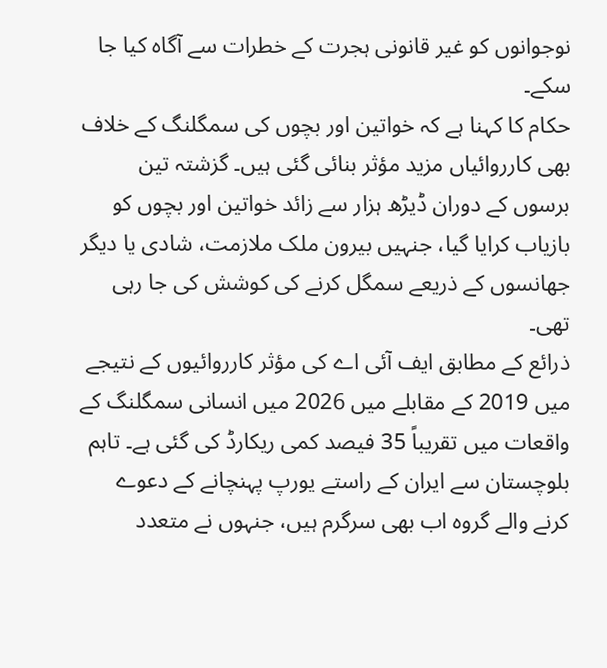نوجوانوں کو غیر قانونی ہجرت کے خطرات سے آگاہ کیا جا سکے۔
حکام کا کہنا ہے کہ خواتین اور بچوں کی سمگلنگ کے خلاف بھی کارروائیاں مزید مؤثر بنائی گئی ہیں۔ گزشتہ تین برسوں کے دوران ڈیڑھ ہزار سے زائد خواتین اور بچوں کو بازیاب کرایا گیا، جنہیں بیرون ملک ملازمت، شادی یا دیگر جھانسوں کے ذریعے سمگل کرنے کی کوشش کی جا رہی تھی۔
ذرائع کے مطابق ایف آئی اے کی مؤثر کارروائیوں کے نتیجے میں 2019 کے مقابلے میں 2026 میں انسانی سمگلنگ کے واقعات میں تقریباً 35 فیصد کمی ریکارڈ کی گئی ہے۔ تاہم بلوچستان سے ایران کے راستے یورپ پہنچانے کے دعوے کرنے والے گروہ اب بھی سرگرم ہیں، جنہوں نے متعدد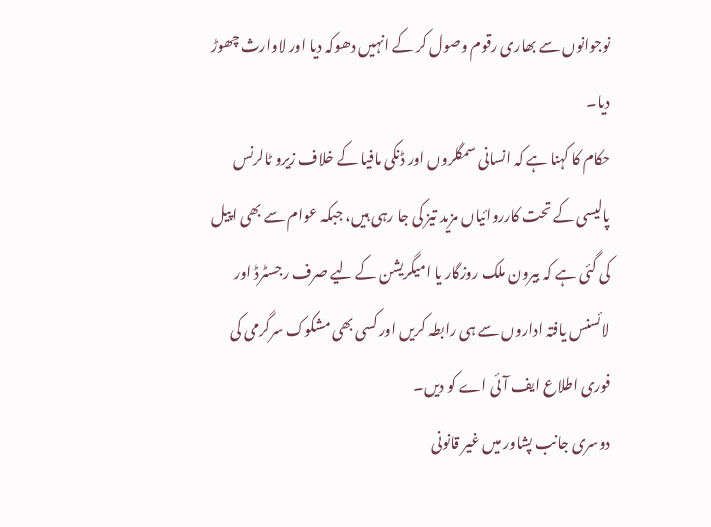نوجوانوں سے بھاری رقوم وصول کر کے انہیں دھوکہ دیا اور لاوارث چھوڑ دیا۔
حکام کا کہنا ہے کہ انسانی سمگلروں اور ڈنکی مافیا کے خلاف زیرو ٹالرنس پالیسی کے تحت کارروائیاں مزید تیز کی جا رہی ہیں، جبکہ عوام سے بھی اپیل کی گئی ہے کہ بیرون ملک روزگار یا امیگریشن کے لیے صرف رجسٹرڈ اور لائسنس یافتہ اداروں سے ہی رابطہ کریں اور کسی بھی مشکوک سرگرمی کی فوری اطلاع ایف آئی اے کو دیں۔
دوسری جانب پشاور میں غیر قانونی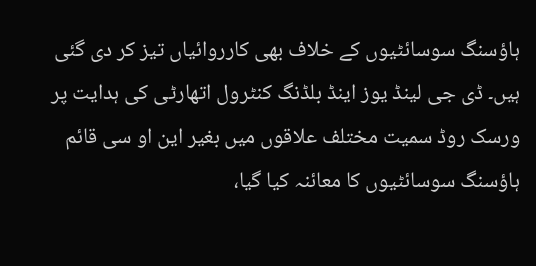ہاؤسنگ سوسائٹیوں کے خلاف بھی کارروائیاں تیز کر دی گئی ہیں۔ ڈی جی لینڈ یوز اینڈ بلڈنگ کنٹرول اتھارٹی کی ہدایت پر ورسک روڈ سمیت مختلف علاقوں میں بغیر این او سی قائم ہاؤسنگ سوسائٹیوں کا معائنہ کیا گیا،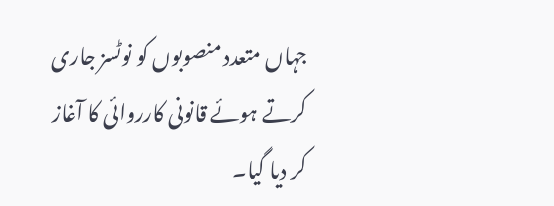جہاں متعدد منصوبوں کو نوٹسز جاری کرتے ہوئے قانونی کارروائی کا آغاز کر دیا گیا۔